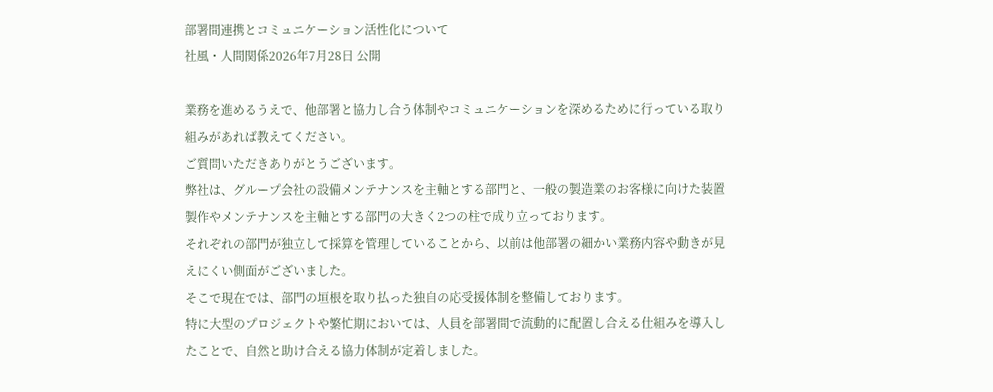部署間連携とコミュニケーション活性化について
社風・人間関係2026年7月28日 公開

業務を進めるうえで、他部署と協力し合う体制やコミュニケーションを深めるために行っている取り組みがあれば教えてください。
ご質問いただきありがとうございます。
弊社は、グループ会社の設備メンテナンスを主軸とする部門と、一般の製造業のお客様に向けた装置製作やメンテナンスを主軸とする部門の大きく2つの柱で成り立っております。
それぞれの部門が独立して採算を管理していることから、以前は他部署の細かい業務内容や動きが見えにくい側面がございました。
そこで現在では、部門の垣根を取り払った独自の応受援体制を整備しております。
特に大型のプロジェクトや繁忙期においては、人員を部署間で流動的に配置し合える仕組みを導入したことで、自然と助け合える協力体制が定着しました。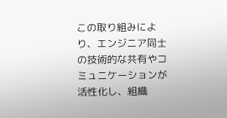この取り組みにより、エンジニア同士の技術的な共有やコミュニケーションが活性化し、組織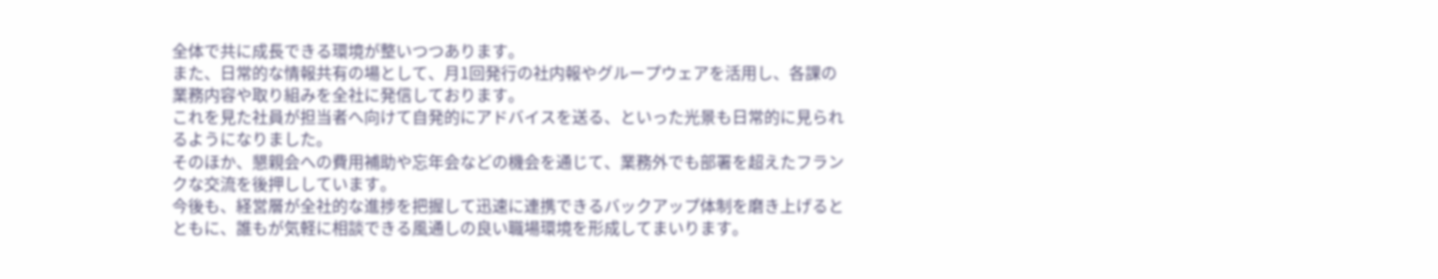全体で共に成長できる環境が整いつつあります。
また、日常的な情報共有の場として、月1回発行の社内報やグループウェアを活用し、各課の業務内容や取り組みを全社に発信しております。
これを見た社員が担当者へ向けて自発的にアドバイスを送る、といった光景も日常的に見られるようになりました。
そのほか、懇親会への費用補助や忘年会などの機会を通じて、業務外でも部署を超えたフランクな交流を後押ししています。
今後も、経営層が全社的な進捗を把握して迅速に連携できるバックアップ体制を磨き上げるとともに、誰もが気軽に相談できる風通しの良い職場環境を形成してまいります。